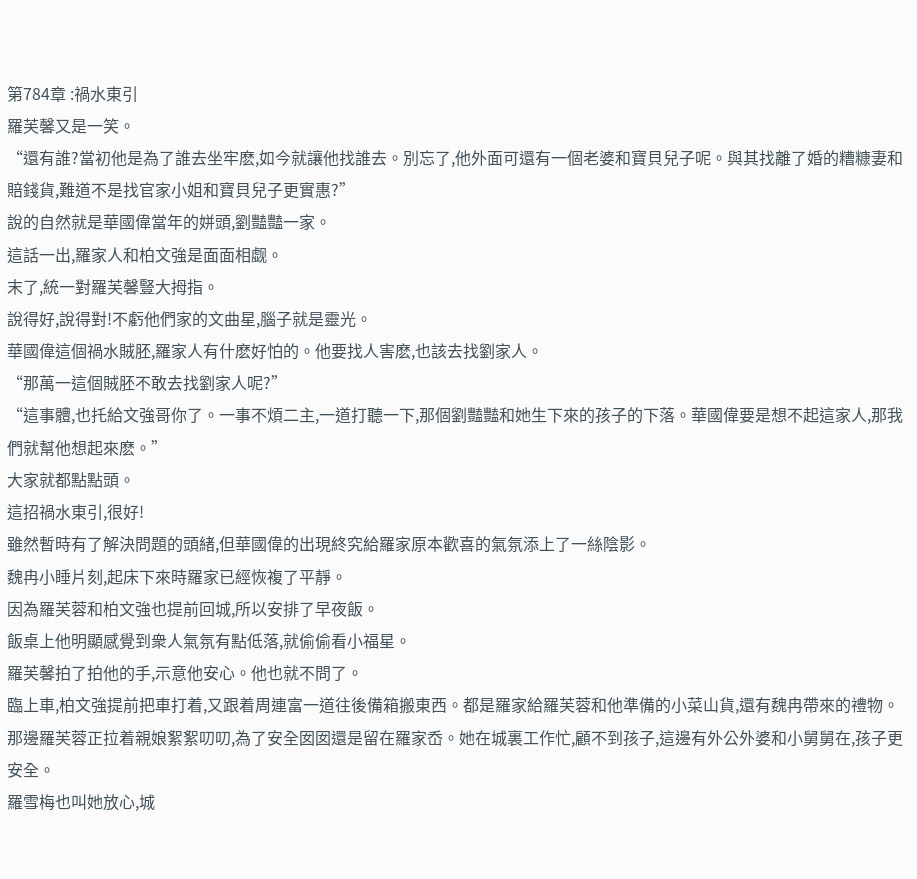第784章 :禍水東引
羅芙馨又是一笑。
“還有誰?當初他是為了誰去坐牢麽,如今就讓他找誰去。別忘了,他外面可還有一個老婆和寶貝兒子呢。與其找離了婚的糟糠妻和賠錢貨,難道不是找官家小姐和寶貝兒子更實惠?”
說的自然就是華國偉當年的姘頭,劉豔豔一家。
這話一出,羅家人和柏文強是面面相觑。
末了,統一對羅芙馨豎大拇指。
說得好,說得對!不虧他們家的文曲星,腦子就是靈光。
華國偉這個禍水賊胚,羅家人有什麽好怕的。他要找人害麽,也該去找劉家人。
“那萬一這個賊胚不敢去找劉家人呢?”
“這事體,也托給文強哥你了。一事不煩二主,一道打聽一下,那個劉豔豔和她生下來的孩子的下落。華國偉要是想不起這家人,那我們就幫他想起來麽。”
大家就都點點頭。
這招禍水東引,很好!
雖然暫時有了解決問題的頭緒,但華國偉的出現終究給羅家原本歡喜的氣氛添上了一絲陰影。
魏冉小睡片刻,起床下來時羅家已經恢複了平靜。
因為羅芙蓉和柏文強也提前回城,所以安排了早夜飯。
飯桌上他明顯感覺到衆人氣氛有點低落,就偷偷看小福星。
羅芙馨拍了拍他的手,示意他安心。他也就不問了。
臨上車,柏文強提前把車打着,又跟着周連富一道往後備箱搬東西。都是羅家給羅芙蓉和他準備的小菜山貨,還有魏冉帶來的禮物。
那邊羅芙蓉正拉着親娘絮絮叨叨,為了安全囡囡還是留在羅家岙。她在城裏工作忙,顧不到孩子,這邊有外公外婆和小舅舅在,孩子更安全。
羅雪梅也叫她放心,城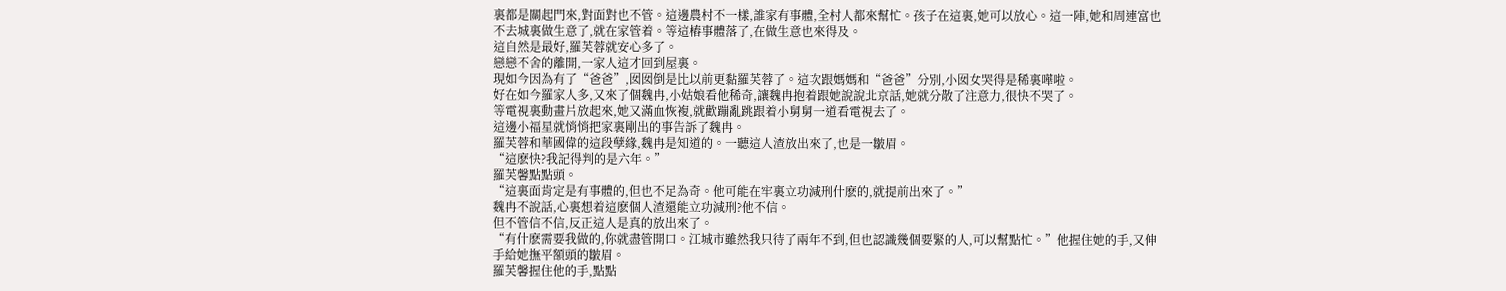裏都是關起門來,對面對也不管。這邊農村不一樣,誰家有事體,全村人都來幫忙。孩子在這裏,她可以放心。這一陣,她和周連富也不去城裏做生意了,就在家管着。等這樁事體落了,在做生意也來得及。
這自然是最好,羅芙蓉就安心多了。
戀戀不舍的離開,一家人這才回到屋裏。
現如今因為有了“爸爸”,囡囡倒是比以前更黏羅芙蓉了。這次跟媽媽和“爸爸”分別,小囡女哭得是稀裏嘩啦。
好在如今羅家人多,又來了個魏冉,小姑娘看他稀奇,讓魏冉抱着跟她說說北京話,她就分散了注意力,很快不哭了。
等電視裏動畫片放起來,她又滿血恢複,就歡蹦亂跳跟着小舅舅一道看電視去了。
這邊小福星就悄悄把家裏剛出的事告訴了魏冉。
羅芙蓉和華國偉的這段孽緣,魏冉是知道的。一聽這人渣放出來了,也是一皺眉。
“這麽快?我記得判的是六年。”
羅芙馨點點頭。
“這裏面肯定是有事體的,但也不足為奇。他可能在牢裏立功減刑什麽的,就提前出來了。”
魏冉不說話,心裏想着這麽個人渣還能立功減刑?他不信。
但不管信不信,反正這人是真的放出來了。
“有什麽需要我做的,你就盡管開口。江城市雖然我只待了兩年不到,但也認識幾個要緊的人,可以幫點忙。”他握住她的手,又伸手給她撫平額頭的皺眉。
羅芙馨握住他的手,點點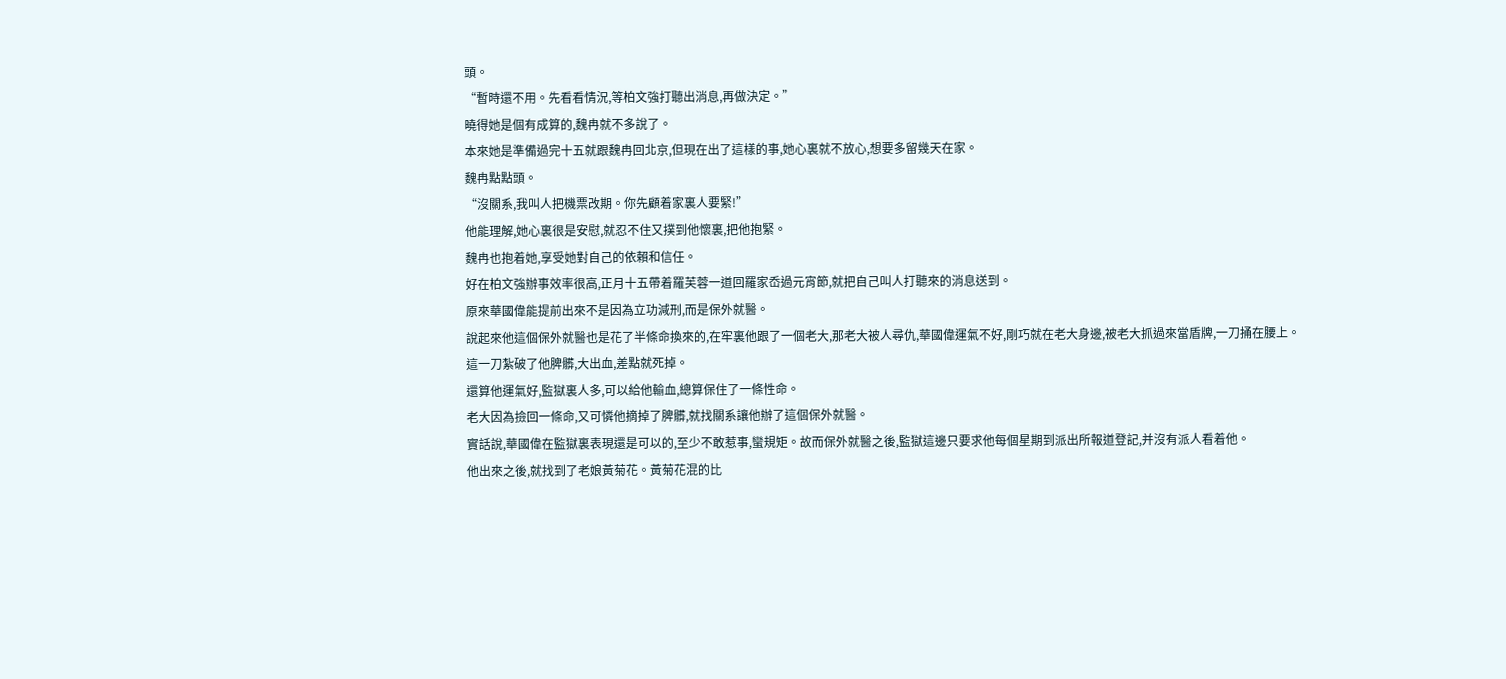頭。
“暫時還不用。先看看情況,等柏文強打聽出消息,再做決定。”
曉得她是個有成算的,魏冉就不多說了。
本來她是準備過完十五就跟魏冉回北京,但現在出了這樣的事,她心裏就不放心,想要多留幾天在家。
魏冉點點頭。
“沒關系,我叫人把機票改期。你先顧着家裏人要緊!”
他能理解,她心裏很是安慰,就忍不住又撲到他懷裏,把他抱緊。
魏冉也抱着她,享受她對自己的依賴和信任。
好在柏文強辦事效率很高,正月十五帶着羅芙蓉一道回羅家岙過元宵節,就把自己叫人打聽來的消息送到。
原來華國偉能提前出來不是因為立功減刑,而是保外就醫。
說起來他這個保外就醫也是花了半條命換來的,在牢裏他跟了一個老大,那老大被人尋仇,華國偉運氣不好,剛巧就在老大身邊,被老大抓過來當盾牌,一刀捅在腰上。
這一刀紮破了他脾髒,大出血,差點就死掉。
還算他運氣好,監獄裏人多,可以給他輸血,總算保住了一條性命。
老大因為撿回一條命,又可憐他摘掉了脾髒,就找關系讓他辦了這個保外就醫。
實話說,華國偉在監獄裏表現還是可以的,至少不敢惹事,蠻規矩。故而保外就醫之後,監獄這邊只要求他每個星期到派出所報道登記,并沒有派人看着他。
他出來之後,就找到了老娘黃菊花。黃菊花混的比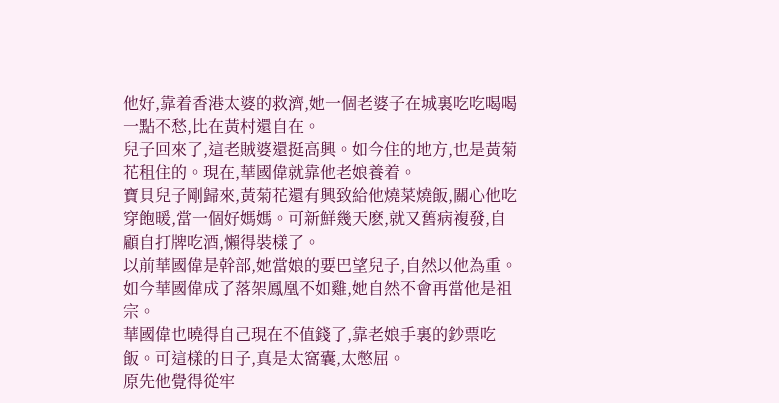他好,靠着香港太婆的救濟,她一個老婆子在城裏吃吃喝喝一點不愁,比在黃村還自在。
兒子回來了,這老賊婆還挺高興。如今住的地方,也是黃菊花租住的。現在,華國偉就靠他老娘養着。
寶貝兒子剛歸來,黃菊花還有興致給他燒菜燒飯,關心他吃穿飽暖,當一個好媽媽。可新鮮幾天麽,就又舊病複發,自顧自打牌吃酒,懶得裝樣了。
以前華國偉是幹部,她當娘的要巴望兒子,自然以他為重。如今華國偉成了落架鳳凰不如雞,她自然不會再當他是祖宗。
華國偉也曉得自己現在不值錢了,靠老娘手裏的鈔票吃飯。可這樣的日子,真是太窩囊,太憋屈。
原先他覺得從牢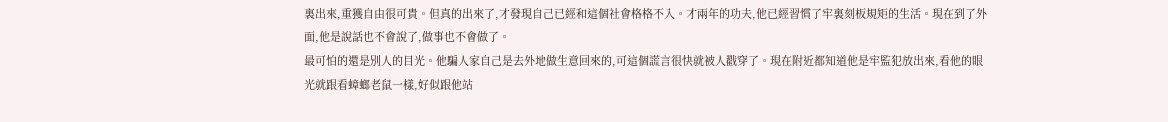裏出來,重獲自由很可貴。但真的出來了,才發現自己已經和這個社會格格不入。才兩年的功夫,他已經習慣了牢裏刻板規矩的生活。現在到了外面,他是說話也不會說了,做事也不會做了。
最可怕的還是別人的目光。他騙人家自己是去外地做生意回來的,可這個謊言很快就被人戳穿了。現在附近都知道他是牢監犯放出來,看他的眼光就跟看蟑螂老鼠一樣,好似跟他站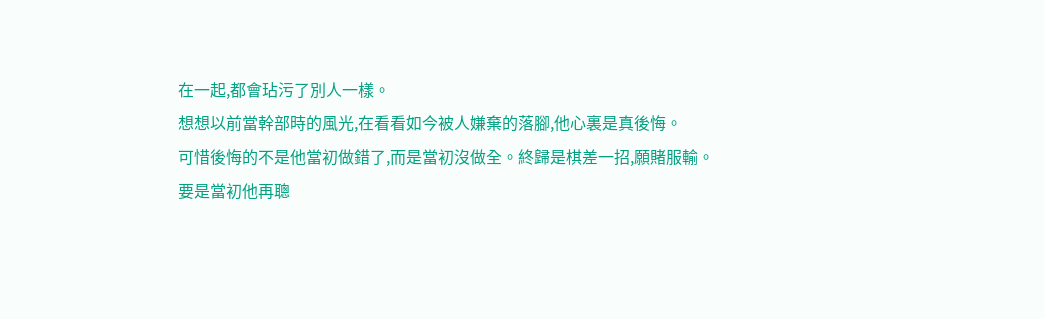在一起,都會玷污了別人一樣。
想想以前當幹部時的風光,在看看如今被人嫌棄的落腳,他心裏是真後悔。
可惜後悔的不是他當初做錯了,而是當初沒做全。終歸是棋差一招,願賭服輸。
要是當初他再聰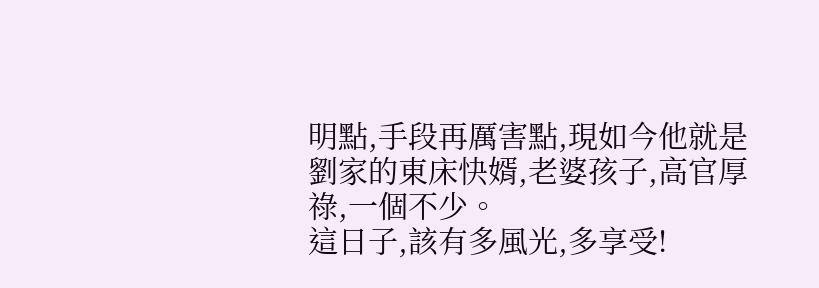明點,手段再厲害點,現如今他就是劉家的東床快婿,老婆孩子,高官厚祿,一個不少。
這日子,該有多風光,多享受!